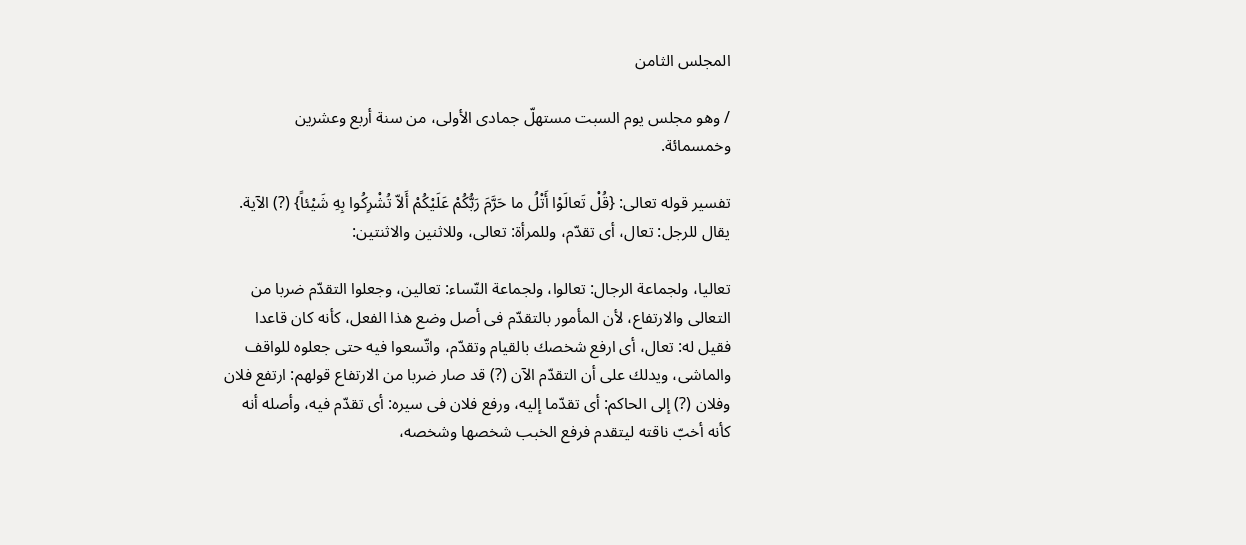المجلس الثامن

/ وهو مجلس يوم السبت مستهلّ جمادى الأولى، من سنة أربع وعشرين وخمسمائة.

تفسير قوله تعالى: {قُلْ تَعالَوْا أَتْلُ ما حَرَّمَ رَبُّكُمْ عَلَيْكُمْ أَلاّ تُشْرِكُوا بِهِ شَيْئاً} (?) الآية. يقال للرجل: تعال، أى تقدّم، وللمرأة: تعالى، وللاثنين والاثنتين:

تعاليا، ولجماعة الرجال: تعالوا، ولجماعة النّساء: تعالين، وجعلوا التقدّم ضربا من التعالى والارتفاع، لأن المأمور بالتقدّم فى أصل وضع هذا الفعل، كأنه كان قاعدا فقيل له: تعال، أى ارفع شخصك بالقيام وتقدّم، واتّسعوا فيه حتى جعلوه للواقف والماشى، ويدلك على أن التقدّم الآن (?) قد صار ضربا من الارتفاع قولهم: ارتفع فلان وفلان (?) إلى الحاكم: أى تقدّما إليه، ورفع فلان فى سيره: أى تقدّم فيه، وأصله أنه كأنه أخبّ ناقته ليتقدم فرفع الخبب شخصها وشخصه،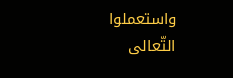واستعملوا التّعالى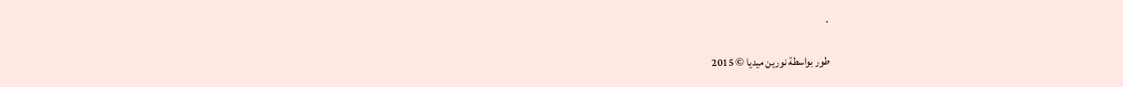.

طور بواسطة نورين ميديا © 2015